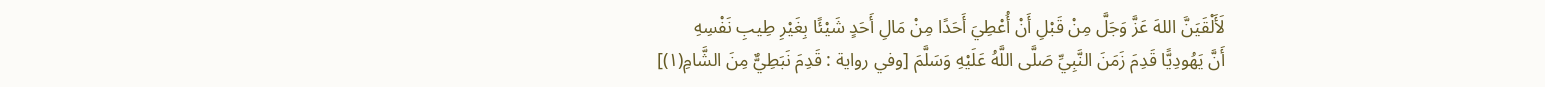لَأَلْقَيَنَّ اللهَ عَزَّ وَجَلَّ مِنْ قَبْلِ أَنْ أُعْطِيَ أَحَدًا مِنْ مَالِ أَحَدٍ شَيْئًا بِغَيْرِ طِيبِ نَفْسِهِ
أَنَّ يَهُودِيًّا قَدِمَ زَمَنَ النَّبِيِّ صَلَّى اللَّهُ عَلَيْهِ وَسَلَّمَ [وفي رواية : قَدِمَ نَبَطِيٌّ مِنَ الشَّامِ(١)]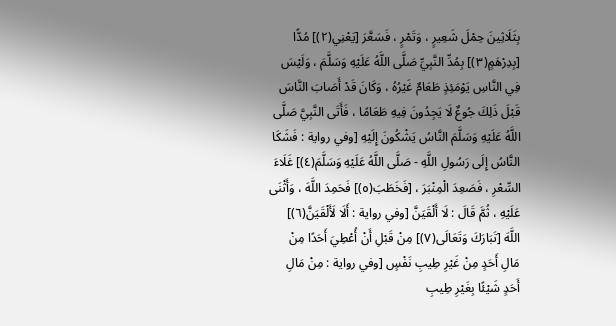بِثَلَاثِينَ حِمْلَ شَعِيرٍ ، وَتَمْرٍ ، فَسَعَّرَ [يَعْنِي(٢)] مُدًّا [بِدِرْهَمٍ(٣)] بِمُدِّ النَّبِيِّ صَلَّى اللَّهُ عَلَيْهِ وَسَلَّمَ ، وَلَيْسَ فِي النَّاسِ يَوْمَئِذٍ طَعَامٌ غَيْرُهُ ، وَكَانَ قَدْ أَصَابَ النَّاسَ قَبْلَ ذَلِكَ جُوعٌ لَا يَجِدُونَ فِيهِ طَعَامًا ، فَأَتَى النَّبِيَّ صَلَّى اللَّهُ عَلَيْهِ وَسَلَّمَ النَّاسُ يَشْكُونَ إِلَيْهِ [وفي رواية : فَشَكَا النَّاسُ إِلَى رَسُولِ اللَّهِ - صَلَّى اللَّهُ عَلَيْهِ وَسَلَّمَ(٤)] غَلَاءَ السِّعْرِ ، فَصَعِدَ الْمِنْبَرَ ، [فَخَطَبَ(٥)] فَحَمِدَ اللَّهَ ، وَأَثْنَى عَلَيْهِ ، ثُمَّ قَالَ : لَا أَلْقَيَنَّ [وفي رواية : أَلَا لَأَلْقَيَنَّ(٦)] اللَّهَ [تَبَارَكَ وَتَعَالَى(٧)] مِنْ قَبْلِ أَنْ أُعْطِيَ أَحَدًا مِنْ مَالِ أَحَدٍ مِنْ غَيْرِ طِيبِ نَفْسٍ [وفي رواية : مِنْ مَالِ أَحَدٍ شَيْئًا بِغَيْرِ طِيبِ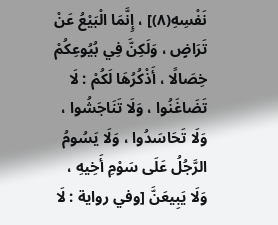نَفْسِهِ(٨)] ، إِنَّمَا الْبَيْعُ عَنْ تَرَاضٍ ، وَلَكِنَّ فِي بُيُوعِكُمْ خِصَالًا ، أَذْكُرُهَا لَكُمْ : لَا تَضَاغَنُوا ، وَلَا تَنَاجَشُوا ، وَلَا تَحَاسَدُوا ، وَلَا يَسُومُ الرَّجُلُ عَلَى سَوْمِ أَخِيهِ ، وَلَا يَبِيعَنَّ [وفي رواية : لَا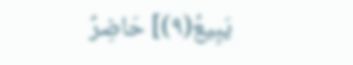يَبِيعُ(٩)] حَاضِرٌ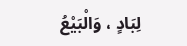لِبَادٍ ، وَالْبَيْعُ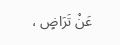عَنْ تَرَاضٍ ،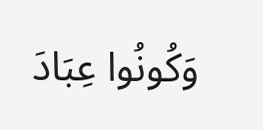وَكُونُوا عِبَادَ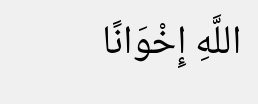اللَّهِ إِخْوَانًا